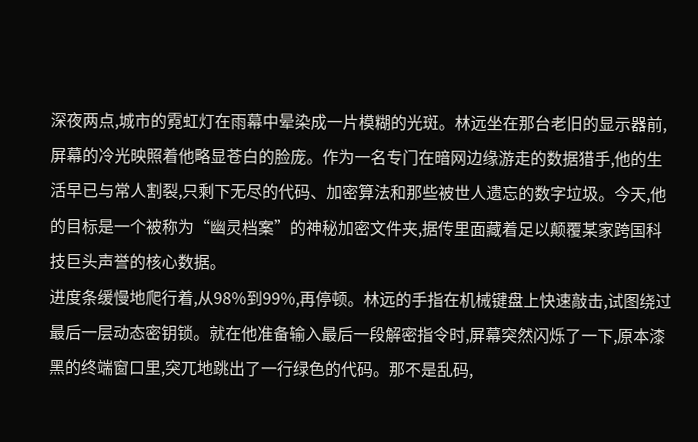深夜两点,城市的霓虹灯在雨幕中晕染成一片模糊的光斑。林远坐在那台老旧的显示器前,屏幕的冷光映照着他略显苍白的脸庞。作为一名专门在暗网边缘游走的数据猎手,他的生活早已与常人割裂,只剩下无尽的代码、加密算法和那些被世人遗忘的数字垃圾。今天,他的目标是一个被称为“幽灵档案”的神秘加密文件夹,据传里面藏着足以颠覆某家跨国科技巨头声誉的核心数据。
进度条缓慢地爬行着,从98%到99%,再停顿。林远的手指在机械键盘上快速敲击,试图绕过最后一层动态密钥锁。就在他准备输入最后一段解密指令时,屏幕突然闪烁了一下,原本漆黑的终端窗口里,突兀地跳出了一行绿色的代码。那不是乱码,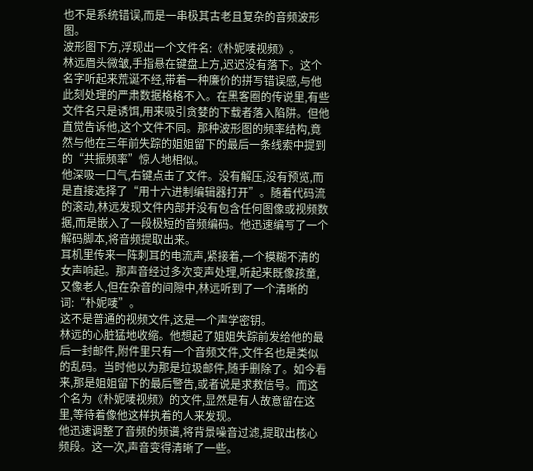也不是系统错误,而是一串极其古老且复杂的音频波形图。
波形图下方,浮现出一个文件名:《朴妮唛视频》。
林远眉头微皱,手指悬在键盘上方,迟迟没有落下。这个名字听起来荒诞不经,带着一种廉价的拼写错误感,与他此刻处理的严肃数据格格不入。在黑客圈的传说里,有些文件名只是诱饵,用来吸引贪婪的下载者落入陷阱。但他直觉告诉他,这个文件不同。那种波形图的频率结构,竟然与他在三年前失踪的姐姐留下的最后一条线索中提到的“共振频率”惊人地相似。
他深吸一口气,右键点击了文件。没有解压,没有预览,而是直接选择了“用十六进制编辑器打开”。随着代码流的滚动,林远发现文件内部并没有包含任何图像或视频数据,而是嵌入了一段极短的音频编码。他迅速编写了一个解码脚本,将音频提取出来。
耳机里传来一阵刺耳的电流声,紧接着,一个模糊不清的女声响起。那声音经过多次变声处理,听起来既像孩童,又像老人,但在杂音的间隙中,林远听到了一个清晰的词:“朴妮唛”。
这不是普通的视频文件,这是一个声学密钥。
林远的心脏猛地收缩。他想起了姐姐失踪前发给他的最后一封邮件,附件里只有一个音频文件,文件名也是类似的乱码。当时他以为那是垃圾邮件,随手删除了。如今看来,那是姐姐留下的最后警告,或者说是求救信号。而这个名为《朴妮唛视频》的文件,显然是有人故意留在这里,等待着像他这样执着的人来发现。
他迅速调整了音频的频谱,将背景噪音过滤,提取出核心频段。这一次,声音变得清晰了一些。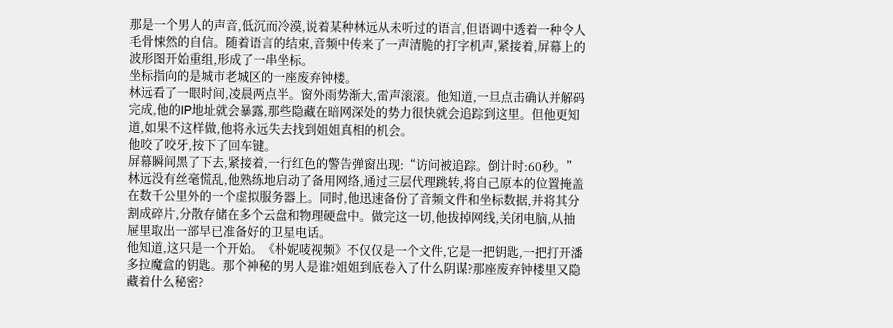那是一个男人的声音,低沉而冷漠,说着某种林远从未听过的语言,但语调中透着一种令人毛骨悚然的自信。随着语言的结束,音频中传来了一声清脆的打字机声,紧接着,屏幕上的波形图开始重组,形成了一串坐标。
坐标指向的是城市老城区的一座废弃钟楼。
林远看了一眼时间,凌晨两点半。窗外雨势渐大,雷声滚滚。他知道,一旦点击确认并解码完成,他的IP地址就会暴露,那些隐藏在暗网深处的势力很快就会追踪到这里。但他更知道,如果不这样做,他将永远失去找到姐姐真相的机会。
他咬了咬牙,按下了回车键。
屏幕瞬间黑了下去,紧接着,一行红色的警告弹窗出现:“访问被追踪。倒计时:60秒。”
林远没有丝毫慌乱,他熟练地启动了备用网络,通过三层代理跳转,将自己原本的位置掩盖在数千公里外的一个虚拟服务器上。同时,他迅速备份了音频文件和坐标数据,并将其分割成碎片,分散存储在多个云盘和物理硬盘中。做完这一切,他拔掉网线,关闭电脑,从抽屉里取出一部早已准备好的卫星电话。
他知道,这只是一个开始。《朴妮唛视频》不仅仅是一个文件,它是一把钥匙,一把打开潘多拉魔盒的钥匙。那个神秘的男人是谁?姐姐到底卷入了什么阴谋?那座废弃钟楼里又隐藏着什么秘密?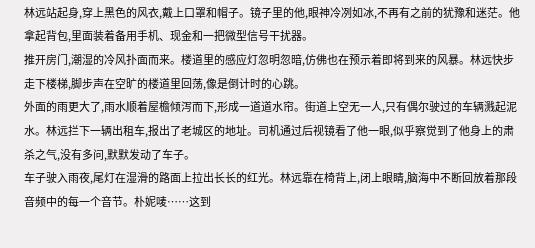林远站起身,穿上黑色的风衣,戴上口罩和帽子。镜子里的他,眼神冷冽如冰,不再有之前的犹豫和迷茫。他拿起背包,里面装着备用手机、现金和一把微型信号干扰器。
推开房门,潮湿的冷风扑面而来。楼道里的感应灯忽明忽暗,仿佛也在预示着即将到来的风暴。林远快步走下楼梯,脚步声在空旷的楼道里回荡,像是倒计时的心跳。
外面的雨更大了,雨水顺着屋檐倾泻而下,形成一道道水帘。街道上空无一人,只有偶尔驶过的车辆溅起泥水。林远拦下一辆出租车,报出了老城区的地址。司机通过后视镜看了他一眼,似乎察觉到了他身上的肃杀之气,没有多问,默默发动了车子。
车子驶入雨夜,尾灯在湿滑的路面上拉出长长的红光。林远靠在椅背上,闭上眼睛,脑海中不断回放着那段音频中的每一个音节。朴妮唛……这到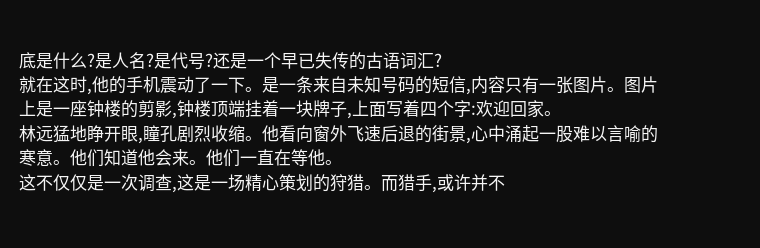底是什么?是人名?是代号?还是一个早已失传的古语词汇?
就在这时,他的手机震动了一下。是一条来自未知号码的短信,内容只有一张图片。图片上是一座钟楼的剪影,钟楼顶端挂着一块牌子,上面写着四个字:欢迎回家。
林远猛地睁开眼,瞳孔剧烈收缩。他看向窗外飞速后退的街景,心中涌起一股难以言喻的寒意。他们知道他会来。他们一直在等他。
这不仅仅是一次调查,这是一场精心策划的狩猎。而猎手,或许并不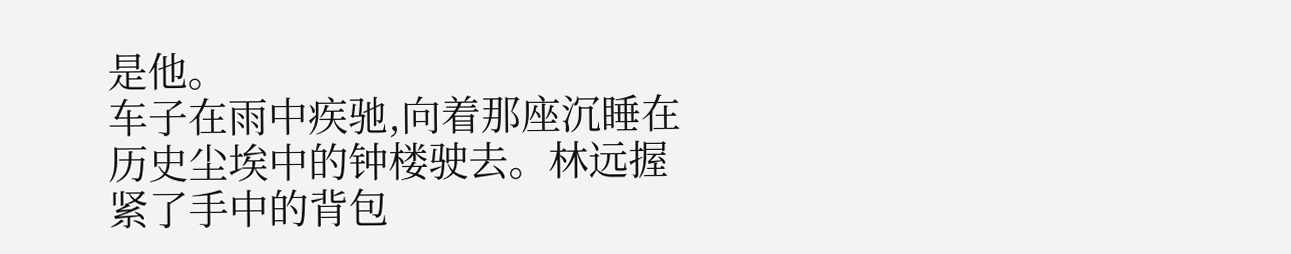是他。
车子在雨中疾驰,向着那座沉睡在历史尘埃中的钟楼驶去。林远握紧了手中的背包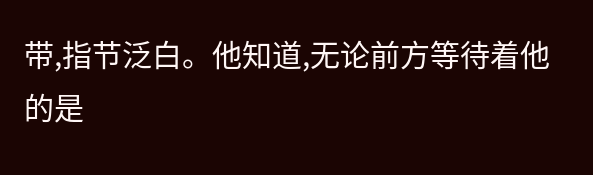带,指节泛白。他知道,无论前方等待着他的是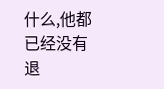什么,他都已经没有退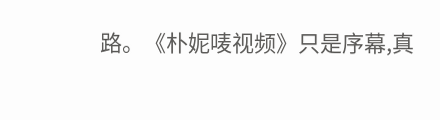路。《朴妮唛视频》只是序幕,真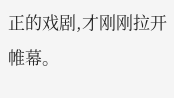正的戏剧,才刚刚拉开帷幕。